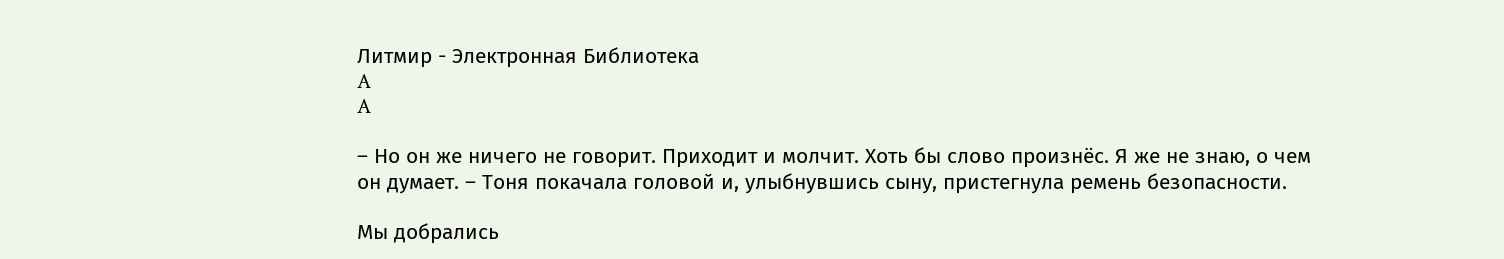Литмир - Электронная Библиотека
A
A

– Но он же ничего не говорит. Приходит и молчит. Хоть бы слово произнёс. Я же не знаю, о чем он думает. – Тоня покачала головой и, улыбнувшись сыну, пристегнула ремень безопасности.

Мы добрались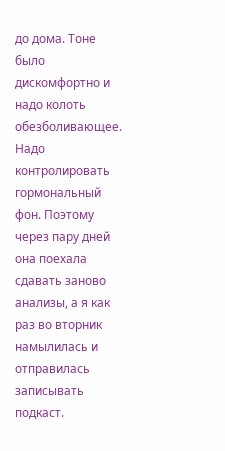до дома. Тоне было дискомфортно и надо колоть обезболивающее. Надо контролировать гормональный фон. Поэтому через пару дней она поехала сдавать заново анализы, а я как раз во вторник намылилась и отправилась записывать подкаст.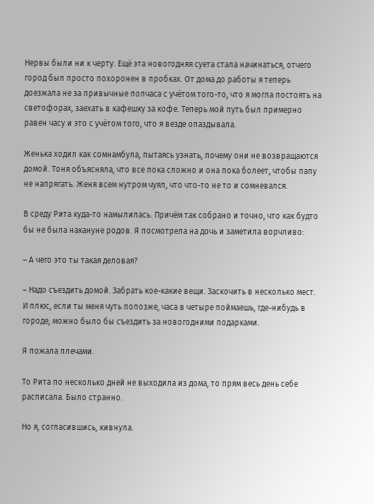Нервы были ни к черту. Ещё эта новогодняя суета стала начинаться, отчего город был просто похоронен в пробках. От дома до работы я теперь доезжала не за привычные полчаса с учётом того-то, что я могла постоять на светофорах, заехать в кафешку за кофе. Теперь мой путь был примерно равен часу и это с учётом того, что я везде опаздывала.

Женька ходил как сомнамбула, пытаясь узнать, почему они не возвращаются домой. Тоня объясняла, что все пока сложно и она пока болеет, чтобы папу не напрягать. Женя всем нутром чуял, что что-то не то и сомневался.

В среду Рита куда-то намылилась. Причём так собрано и точно, что как будто бы не была накануне родов. Я посмотрела на дочь и заметила ворчливо:

– А чего это ты такая деловая?

– Надо съездить домой. Забрать кое-какие вещи. Заскочить в несколько мест. И плюс, если ты меня чуть попозже, часа в четыре поймаешь, где-нибудь в городе, можно было бы съездить за новогодними подарками.

Я пожала плечами.

То Рита по несколько дней не выходила из дома, то прям весь день себе расписала. Было странно.

Но я, согласившись, кивнула.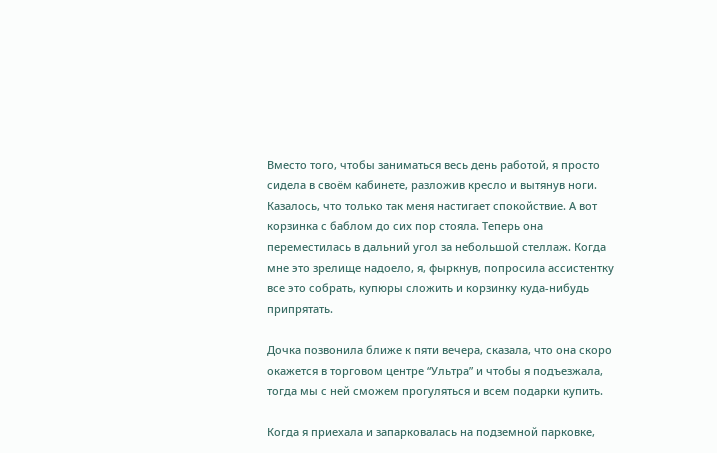Вместо того, чтобы заниматься весь день работой, я просто сидела в своём кабинете, разложив кресло и вытянув ноги. Казалось, что только так меня настигает спокойствие. А вот корзинка с баблом до сих пор стояла. Теперь она переместилась в дальний угол за небольшой стеллаж. Когда мне это зрелище надоело, я, фыркнув, попросила ассистентку все это собрать, купюры сложить и корзинку куда-нибудь припрятать.

Дочка позвонила ближе к пяти вечера, сказала, что она скоро окажется в торговом центре “Ультра” и чтобы я подъезжала, тогда мы с ней сможем прогуляться и всем подарки купить.

Когда я приехала и запарковалась на подземной парковке,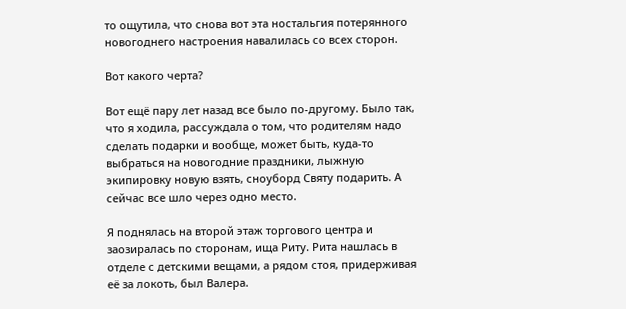то ощутила, что снова вот эта ностальгия потерянного новогоднего настроения навалилась со всех сторон.

Вот какого черта?

Вот ещё пару лет назад все было по-другому. Было так, что я ходила, рассуждала о том, что родителям надо сделать подарки и вообще, может быть, куда-то выбраться на новогодние праздники, лыжную экипировку новую взять, сноуборд Святу подарить. А сейчас все шло через одно место.

Я поднялась на второй этаж торгового центра и заозиралась по сторонам, ища Риту. Рита нашлась в отделе с детскими вещами, а рядом стоя, придерживая её за локоть, был Валера.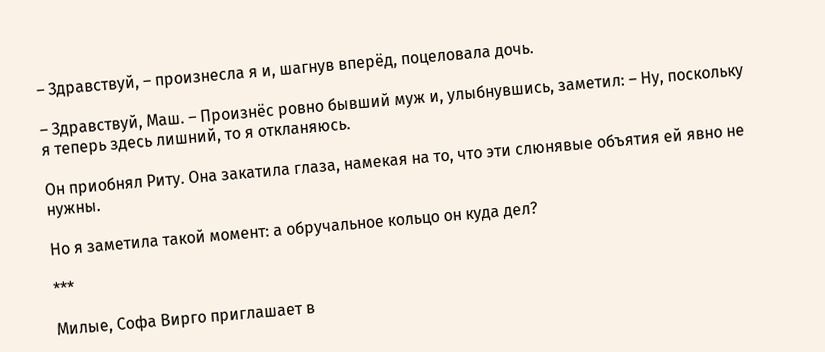– Здравствуй, – произнесла я и, шагнув вперёд, поцеловала дочь.

– Здравствуй, Маш. – Произнёс ровно бывший муж и, улыбнувшись, заметил: – Ну, поскольку я теперь здесь лишний, то я откланяюсь.

Он приобнял Риту. Она закатила глаза, намекая на то, что эти слюнявые объятия ей явно не нужны.

Но я заметила такой момент: а обручальное кольцо он куда дел?

***

Милые, Софа Вирго приглашает в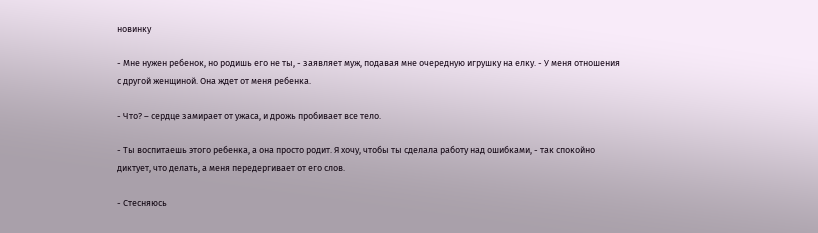новинку

- Мне нужен ребенок, но родишь его не ты, - заявляет муж, подавая мне очередную игрушку на елку. - У меня отношения с другой женщиной. Она ждет от меня ребенка.

- Что? – сердце замирает от ужаса, и дрожь пробивает все тело.

- Ты воспитаешь этого ребенка, а она просто родит. Я хочу, чтобы ты сделала работу над ошибками, - так спокойно диктует, что делать, а меня передергивает от его слов.

- Стесняюсь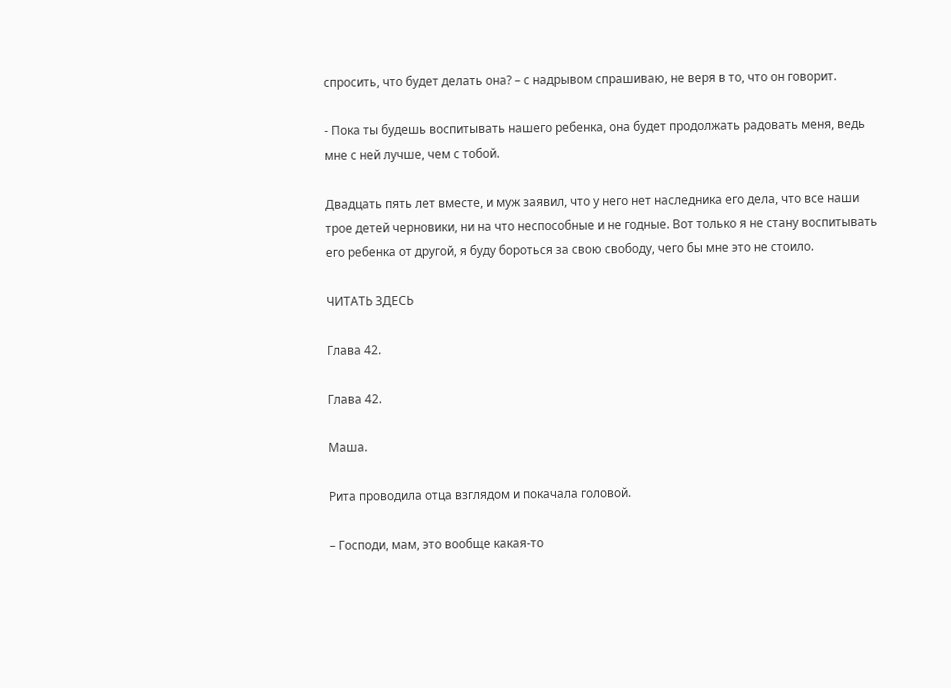спросить, что будет делать она? – с надрывом спрашиваю, не веря в то, что он говорит.

- Пока ты будешь воспитывать нашего ребенка, она будет продолжать радовать меня, ведь мне с ней лучше, чем с тобой.

Двадцать пять лет вместе, и муж заявил, что у него нет наследника его дела, что все наши трое детей черновики, ни на что неспособные и не годные. Вот только я не стану воспитывать его ребенка от другой, я буду бороться за свою свободу, чего бы мне это не стоило.

ЧИТАТЬ ЗДЕСЬ

Глава 42.

Глава 42.

Маша.

Рита проводила отца взглядом и покачала головой.

– Господи, мам, это вообще какая-то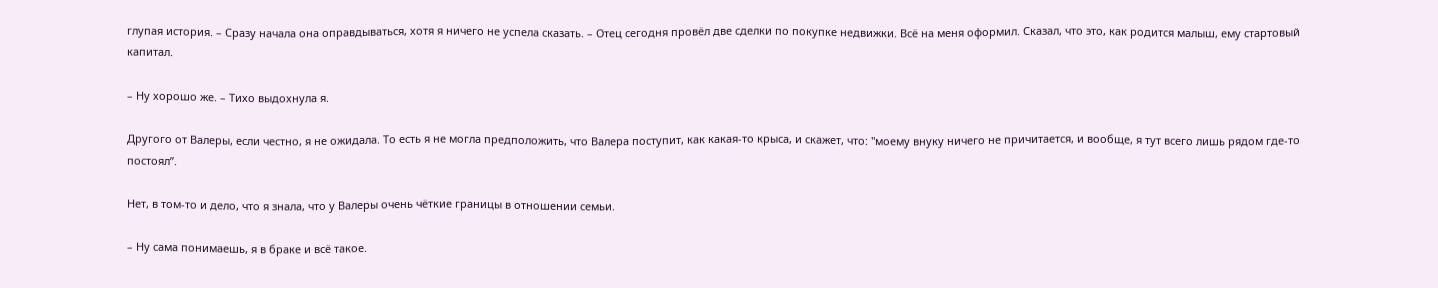глупая история. – Сразу начала она оправдываться, хотя я ничего не успела сказать. – Отец сегодня провёл две сделки по покупке недвижки. Всё на меня оформил. Сказал, что это, как родится малыш, ему стартовый капитал.

– Ну хорошо же. – Тихо выдохнула я.

Другого от Валеры, если честно, я не ожидала. То есть я не могла предположить, что Валера поступит, как какая-то крыса, и скажет, что: "моему внуку ничего не причитается, и вообще, я тут всего лишь рядом где-то постоял”.

Нет, в том-то и дело, что я знала, что у Валеры очень чёткие границы в отношении семьи.

– Ну сама понимаешь, я в браке и всё такое.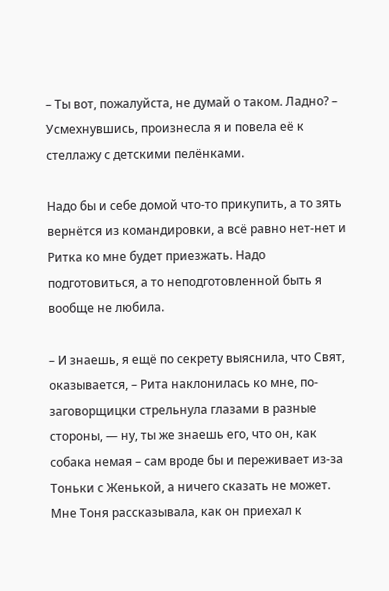– Ты вот, пожалуйста, не думай о таком. Ладно? – Усмехнувшись, произнесла я и повела её к стеллажу с детскими пелёнками.

Надо бы и себе домой что-то прикупить, а то зять вернётся из командировки, а всё равно нет-нет и Ритка ко мне будет приезжать. Надо подготовиться, а то неподготовленной быть я вообще не любила.

– И знаешь, я ещё по секрету выяснила, что Свят, оказывается, – Рита наклонилась ко мне, по-заговорщицки стрельнула глазами в разные стороны, — ну, ты же знаешь его, что он, как собака немая – сам вроде бы и переживает из-за Тоньки с Женькой, а ничего сказать не может. Мне Тоня рассказывала, как он приехал к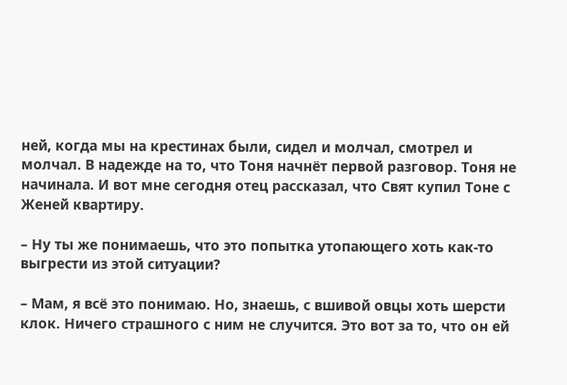ней, когда мы на крестинах были, сидел и молчал, смотрел и молчал. В надежде на то, что Тоня начнёт первой разговор. Тоня не начинала. И вот мне сегодня отец рассказал, что Свят купил Тоне с Женей квартиру.

– Ну ты же понимаешь, что это попытка утопающего хоть как-то выгрести из этой ситуации?

– Мам, я всё это понимаю. Но, знаешь, с вшивой овцы хоть шерсти клок. Ничего страшного с ним не случится. Это вот за то, что он ей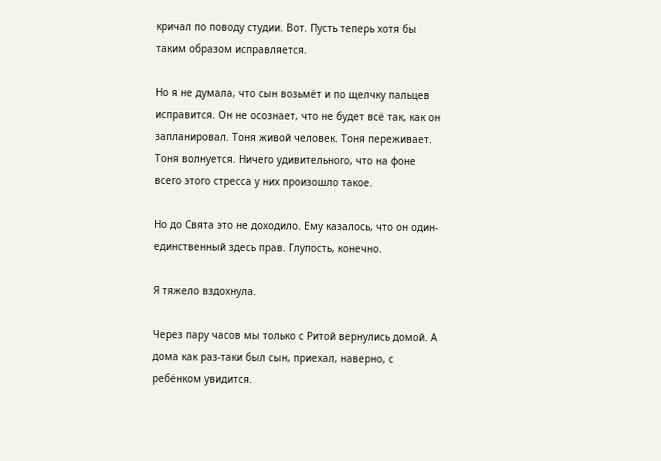кричал по поводу студии. Вот. Пусть теперь хотя бы таким образом исправляется.

Но я не думала, что сын возьмёт и по щелчку пальцев исправится. Он не осознает, что не будет всё так, как он запланировал. Тоня живой человек. Тоня переживает. Тоня волнуется. Ничего удивительного, что на фоне всего этого стресса у них произошло такое.

Но до Свята это не доходило. Ему казалось, что он один-единственный здесь прав. Глупость, конечно.

Я тяжело вздохнула.

Через пару часов мы только с Ритой вернулись домой. А дома как раз-таки был сын, приехал, наверно, с ребёнком увидится.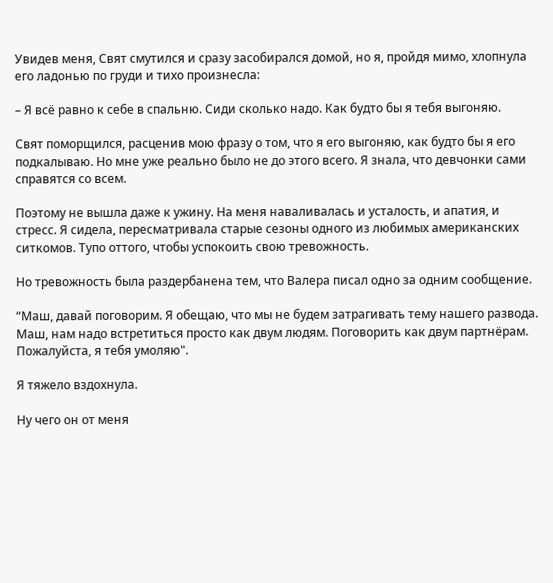Увидев меня, Свят смутился и сразу засобирался домой, но я, пройдя мимо, хлопнула его ладонью по груди и тихо произнесла:

– Я всё равно к себе в спальню. Сиди сколько надо. Как будто бы я тебя выгоняю.

Свят поморщился, расценив мою фразу о том, что я его выгоняю, как будто бы я его подкалываю. Но мне уже реально было не до этого всего. Я знала, что девчонки сами справятся со всем.

Поэтому не вышла даже к ужину. На меня наваливалась и усталость, и апатия, и стресс. Я сидела, пересматривала старые сезоны одного из любимых американских ситкомов. Тупо оттого, чтобы успокоить свою тревожность.

Но тревожность была раздербанена тем, что Валера писал одно за одним сообщение.

“Маш, давай поговорим. Я обещаю, что мы не будем затрагивать тему нашего развода. Маш, нам надо встретиться просто как двум людям. Поговорить как двум партнёрам. Пожалуйста, я тебя умоляю".

Я тяжело вздохнула.

Ну чего он от меня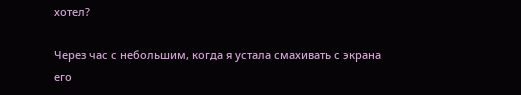хотел?

Через час с небольшим, когда я устала смахивать с экрана его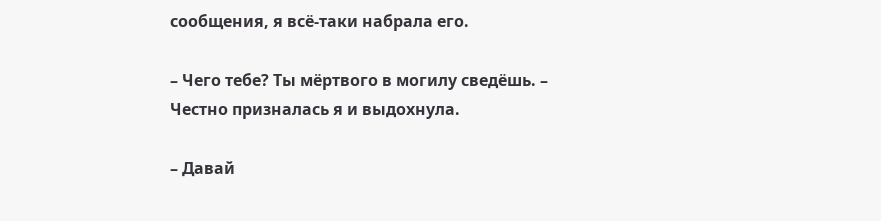сообщения, я всё-таки набрала его.

– Чего тебе? Ты мёртвого в могилу сведёшь. – Честно призналась я и выдохнула.

– Давай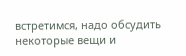встретимся, надо обсудить некоторые вещи и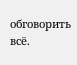обговорить всё.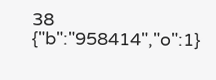38
{"b":"958414","o":1}